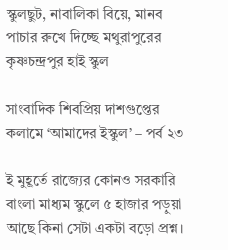স্কুলছুট, নাবালিকা বিয়ে, মানব পাচার রুখে দিচ্ছে মথুরাপুরের কৃষ্ণচন্দ্রপুর হাই স্কুল

সাংবাদিক শিবপ্রিয় দাশগুপ্তের কলামে ‘আমাদের ইস্কুল’ – পর্ব ২৩

ই মুহূর্তে রাজ্যের কোনও সরকারি বাংলা মাধ্যম স্কুলে ৫ হাজার পড়ুয়া আছে কিনা সেটা একটা বড়ো প্রশ্ন।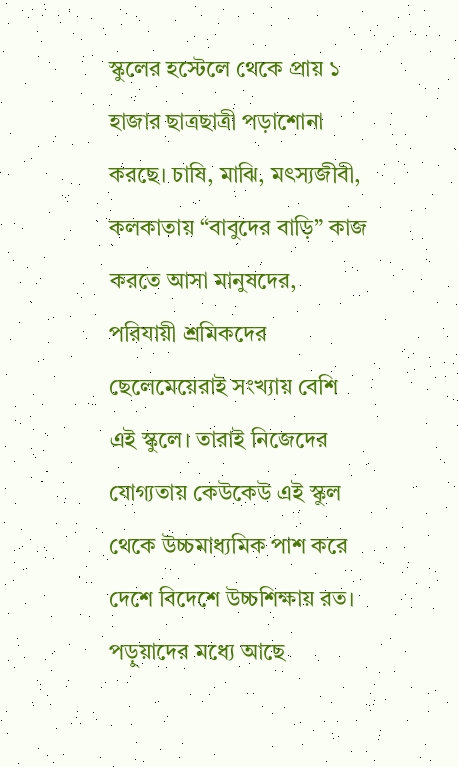স্কুলের হস্টেলে থেকে প্রায় ১ হাজার ছাত্রছাত্রী পড়াশোনা করছে। চাষি, মাঝি, মৎস্যজীবী, কলকাতায় “বাবুদের বাড়ি” কাজ করতে আসা মানুষদের, পরিযায়ী শ্রমিকদের ছেলেমেয়েরাই সংখ্যায় বেশি এই স্কুলে। তারাই নিজেদের যোগ্যতায় কেউকেউ এই স্কুল থেকে উচ্চমাধ্যমিক পাশ করে দেশে বিদেশে উচ্চশিক্ষায় রত। পড়ুয়াদের মধ্যে আছে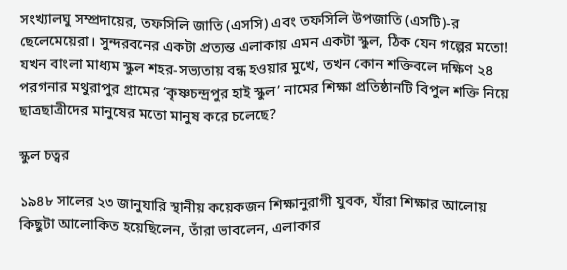সংখ্যালঘু সম্প্রদায়ের, তফসিলি জাতি (এসসি) এবং তফসিলি উপজাতি (এসটি)-র ছেলেমেয়েরা। সুন্দরবনের একটা প্রত্যন্ত এলাকায় এমন একটা স্কুল, ঠিক যেন গল্পের মতো! যখন বাংলা মাধ্যম স্কুল শহর-সভ্যতায় বন্ধ হওয়ার মুখে, তখন কোন শক্তিবলে দক্ষিণ ২৪ পরগনার মথুরাপুর গ্রামের ‘কৃষ্ণচন্দ্রপুর হাই স্কুল’ নামের শিক্ষা প্রতিষ্ঠানটি বিপুল শক্তি নিয়ে ছাত্রছাত্রীদের মানুষের মতো মানুষ করে চলেছে?

স্কুল চত্বর

১৯৪৮ সালের ২৩ জানুযারি স্থানীয় কয়েকজন শিক্ষানুরাগী যুবক, যাঁরা শিক্ষার আলোয় কিছুটা আলোকিত হয়েছিলেন, তাঁরা ভাবলেন, এলাকার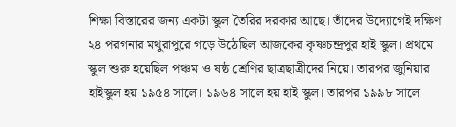শিক্ষা বিস্তারের জন্য একটা স্কুল তৈরির দরকার আছে। তাঁদের উদ্যোগেই দক্ষিণ ২৪ পরগনার মথুরাপুরে গড়ে উঠেছিল আজকের কৃষ্ণচন্দ্রপুর হাই স্কুল। প্রথমে স্কুল শুরু হয়েছিল পঞ্চম ও ষষ্ঠ শ্রেণির ছাত্রছাত্রীদের নিয়ে। তারপর জুনিয়ার হাইস্কুল হয় ১৯৫৪ সালে। ১৯৬৪ সালে হয় হাই স্কুল। তারপর ১৯৯৮ সালে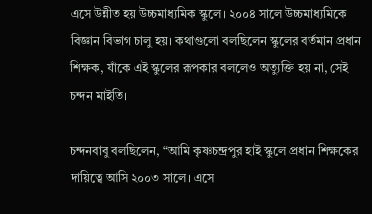এসে উন্নীত হয় উচ্চমাধ্যমিক স্কুলে। ২০০৪ সালে উচ্চমাধ্যমিকে বিজ্ঞান বিভাগ চালু হয়। কথাগুলো বলছিলেন স্কুলের বর্তমান প্রধান শিক্ষক, যাঁকে এই স্কুলের রূপকার বললেও অত্যুক্তি হয় না, সেই চন্দন মাইতি।

চন্দনবাবু বলছিলেন, “আমি কৃষ্ণচন্দ্রপুর হাই স্কুলে প্রধান শিক্ষকের দায়িত্বে আসি ২০০৩ সালে। এসে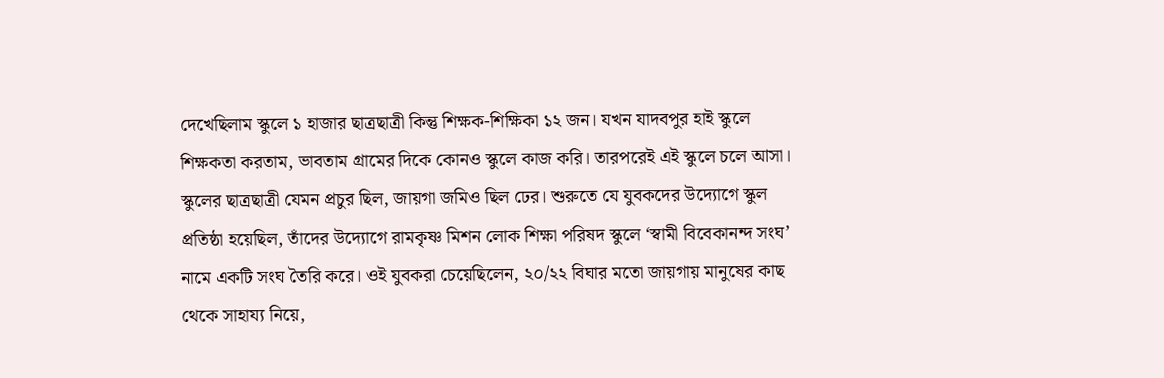দেখেছিলাম স্কুলে ১ হাজার ছাত্রছাত্রী কিন্তু শিক্ষক-শিক্ষিকা ১২ জন। যখন যাদবপুর হাই স্কুলে শিক্ষকতা করতাম, ভাবতাম গ্রামের দিকে কোনও স্কুলে কাজ করি। তারপরেই এই স্কুলে চলে আসা। স্কুলের ছাত্রছাত্রী যেমন প্রচুর ছিল, জায়গা জমিও ছিল ঢের। শুরুতে যে যুবকদের উদ্যোগে স্কুল প্রতিষ্ঠা হয়েছিল, তাঁদের উদ্যোগে রামকৃষ্ণ মিশন লোক শিক্ষা পরিষদ স্কুলে ‘স্বামী বিবেকানন্দ সংঘ’ নামে একটি সংঘ তৈরি করে। ওই যুবকরা চেয়েছিলেন, ২০/২২ বিঘার মতো জায়গায় মানুষের কাছ থেকে সাহায্য নিয়ে,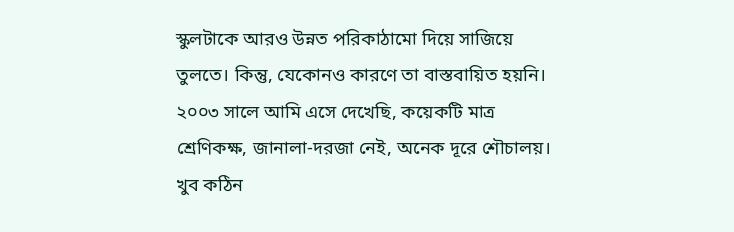স্কুলটাকে আরও উন্নত পরিকাঠামো দিয়ে সাজিয়ে তুলতে। কিন্তু, যেকোনও কারণে তা বাস্তবায়িত হয়নি। ২০০৩ সালে আমি এসে দেখেছি, কয়েকটি মাত্র শ্রেণিকক্ষ, জানালা-দরজা নেই, অনেক দূরে শৌচালয়। খুব কঠিন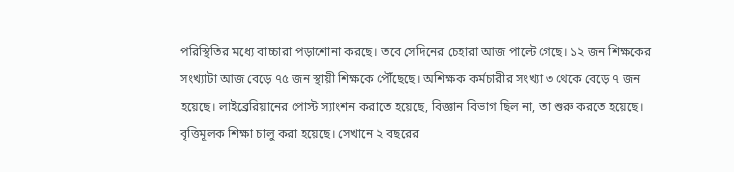পরিস্থিতির মধ্যে বাচ্চারা পড়াশোনা করছে। তবে সেদিনের চেহারা আজ পাল্টে গেছে। ১২ জন শিক্ষকের সংখ্যাটা আজ বেড়ে ৭৫ জন স্থায়ী শিক্ষকে পৌঁছেছে। অশিক্ষক কর্মচারীর সংখ্যা ৩ থেকে বেড়ে ৭ জন হয়েছে। লাইব্রেরিয়ানের পোস্ট স্যাংশন করাতে হয়েছে, বিজ্ঞান বিভাগ ছিল না, তা শুরু করতে হয়েছে। বৃত্তিমূলক শিক্ষা চালু করা হয়েছে। সেখানে ২ বছরের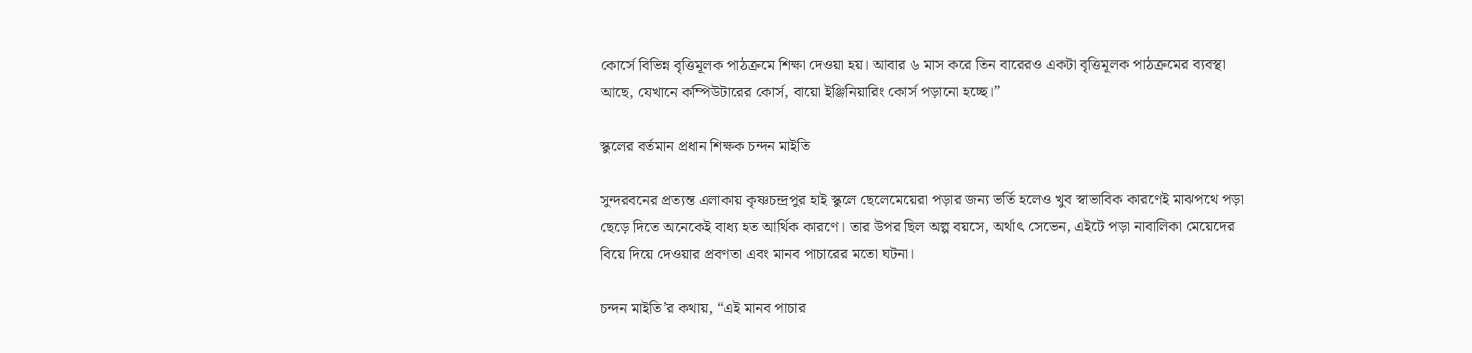কোর্সে বিভিন্ন বৃত্তিমূলক পাঠক্রমে শিক্ষা দেওয়া হয়। আবার ৬ মাস করে তিন বারেরও একটা বৃত্তিমূলক পাঠক্রমের ব্যবস্থা আছে, যেখানে কম্পিউটারের কোর্স, বায়ো ইঞ্জিনিয়ারিং কোর্স পড়ানো হচ্ছে।”

স্কুলের বর্তমান প্রধান শিক্ষক চন্দন মাইতি

সুন্দরবনের প্রত্যন্ত এলাকায় কৃষ্ণচন্দ্রপুর হাই স্কুলে ছেলেমেয়েরা পড়ার জন্য ভর্তি হলেও খুব স্বাভাবিক কারণেই মাঝপথে পড়া ছেড়ে দিতে অনেকেই বাধ্য হত আর্থিক কারণে। তার উপর ছিল অল্প বয়সে, অর্থাৎ সেভেন, এইটে পড়া নাবালিকা মেয়েদের বিয়ে দিয়ে দেওয়ার প্রবণতা এবং মানব পাচারের মতো ঘটনা।

চন্দন মাইতি’র কথায়, “এই মানব পাচার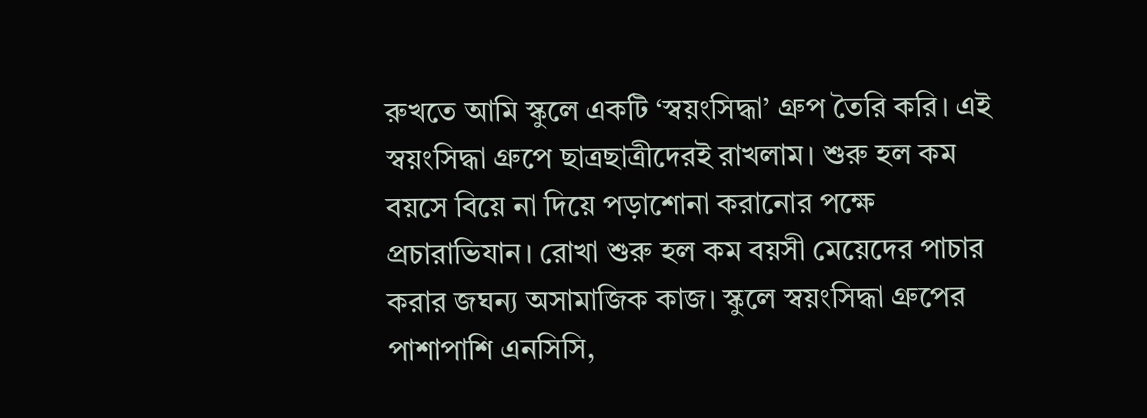রুখতে আমি স্কুলে একটি ‘স্বয়ংসিদ্ধা’ গ্রুপ তৈরি করি। এই স্বয়ংসিদ্ধা গ্রুপে ছাত্রছাত্রীদেরই রাখলাম। শুরু হল কম বয়সে বিয়ে না দিয়ে পড়াশোনা করানোর পক্ষে প্রচারাভিযান। রোখা শুরু হল কম বয়সী মেয়েদের পাচার করার জঘন্য অসামাজিক কাজ। স্কুলে স্বয়ংসিদ্ধা গ্রুপের পাশাপাশি এনসিসি,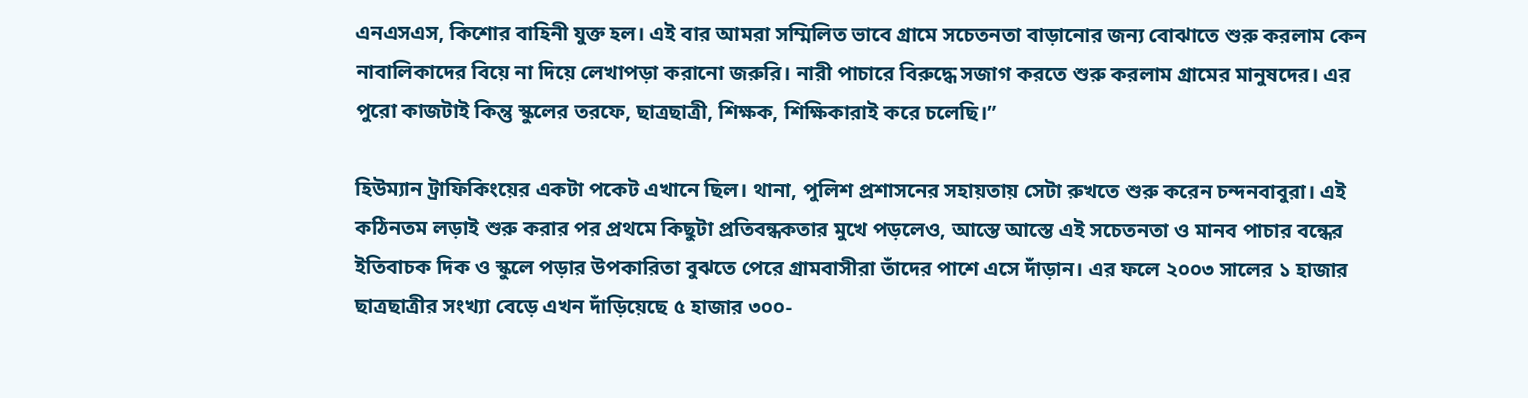এনএসএস, কিশোর বাহিনী যুক্ত হল। এই বার আমরা সম্মিলিত ভাবে গ্রামে সচেতনতা বাড়ানোর জন্য বোঝাতে শুরু করলাম কেন নাবালিকাদের বিয়ে না দিয়ে লেখাপড়া করানো জরুরি। নারী পাচারে বিরুদ্ধে সজাগ করতে শুরু করলাম গ্রামের মানুষদের। এর পুরো কাজটাই কিন্তু স্কুলের তরফে, ছাত্রছাত্রী, শিক্ষক, শিক্ষিকারাই করে চলেছি।”

হিউম্যান ট্রাফিকিংয়ের একটা পকেট এখানে ছিল। থানা, পুলিশ প্রশাসনের সহায়তায় সেটা রুখতে শুরু করেন চন্দনবাবুরা। এই কঠিনতম লড়াই শুরু করার পর প্রথমে কিছুটা প্রতিবন্ধকতার মুখে পড়লেও, আস্তে আস্তে এই সচেতনতা ও মানব পাচার বন্ধের ইতিবাচক দিক ও স্কুলে পড়ার উপকারিতা বুঝতে পেরে গ্রামবাসীরা তাঁদের পাশে এসে দাঁড়ান। এর ফলে ২০০৩ সালের ১ হাজার ছাত্রছাত্রীর সংখ্যা বেড়ে এখন দাঁড়িয়েছে ৫ হাজার ৩০০-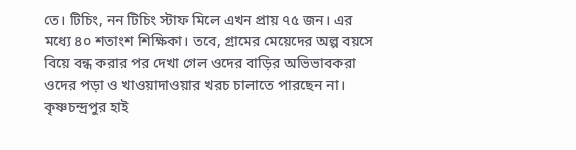তে। টিচিং, নন টিচিং স্টাফ মিলে এখন প্রায় ৭৫ জন। এর মধ্যে ৪০ শতাংশ শিক্ষিকা। তবে, গ্রামের মেয়েদের অল্প বয়সে বিয়ে বন্ধ করার পর দেখা গেল ওদের বাড়ির অভিভাবকরা ওদের পড়া ও খাওয়াদাওয়ার খরচ চালাতে পারছেন না। কৃষ্ণচন্দ্রপুর হাই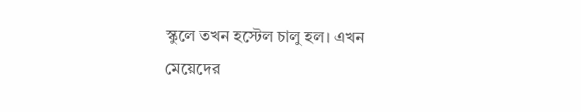স্কুলে তখন হস্টেল চালু হল। এখন মেয়েদের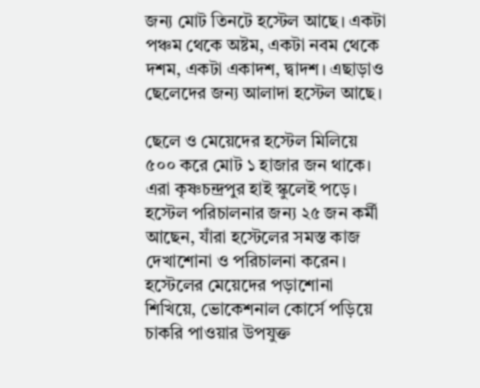জন্য মোট তিনটে হস্টেল আছে। একটা পঞ্চম থেকে অষ্টম, একটা নবম থেকে দশম, একটা একাদশ, দ্বাদশ। এছাড়াও ছেলেদের জন্য আলাদা হস্টেল আছে।

ছেলে ও মেয়েদের হস্টেল মিলিয়ে ৫০০ করে মোট ১ হাজার জন থাকে। এরা কৃষ্ণচন্দ্রপুর হাই স্কুলেই পড়ে। হস্টেল পরিচালনার জন্য ২৫ জন কর্মী আছেন, যাঁরা হস্টেলের সমস্ত কাজ দেখাশোনা ও পরিচালনা করেন। হস্টেলের মেয়েদের পড়াশোনা শিখিয়ে, ভোকেশনাল কোর্সে পড়িয়ে চাকরি পাওয়ার উপযুক্ত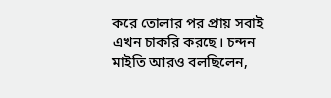করে তোলার পর প্রায় সবাই এখন চাকরি করছে। চন্দন মাইতি আরও বলছিলেন,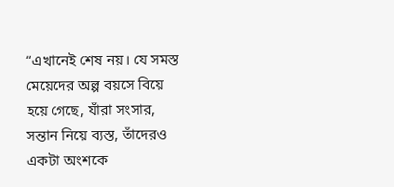“এখানেই শেষ নয়। যে সমস্ত মেয়েদের অল্প বয়সে বিয়ে হয়ে গেছে, যাঁরা সংসার, সন্তান নিয়ে ব্যস্ত, তাঁদেরও একটা অংশকে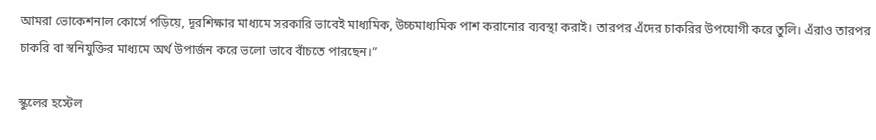আমরা ভোকেশনাল কোর্সে পড়িয়ে, দূরশিক্ষার মাধ্যমে সরকারি ভাবেই মাধ্যমিক, উচ্চমাধ্যমিক পাশ করানোর ব্যবস্থা করাই। তারপর এঁদের চাকরির উপযোগী করে তুলি। এঁরাও তারপর চাকরি বা স্বনিযুক্তির মাধ্যমে অর্থ উপার্জন করে ভলো ভাবে বাঁচতে পারছেন।”

স্কুলের হস্টেল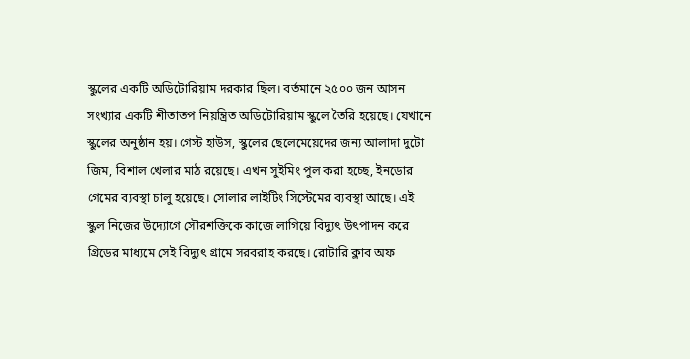স্কুলের একটি অডিটোরিয়াম দরকার ছিল। বর্তমানে ২৫০০ জন আসন সংখ্যার একটি শীতাতপ নিয়ন্ত্রিত অডিটোরিয়াম স্কুলে তৈরি হয়েছে। যেখানে স্কুলের অনুষ্ঠান হয়। গেস্ট হাউস, স্কুলের ছেলেমেয়েদের জন্য আলাদা দুটো জিম, বিশাল খেলার মাঠ রয়েছে। এখন সুইমিং পুল করা হচ্ছে, ইনডোর গেমের ব্যবস্থা চালু হয়েছে। সোলার লাইটিং সিস্টেমের ব্যবস্থা আছে। এই  স্কুল নিজের উদ্যোগে সৌরশক্তিকে কাজে লাগিয়ে বিদ্যুৎ উৎপাদন করে গ্রিডের মাধ্যমে সেই বিদ্যুৎ গ্রামে সরবরাহ করছে। রোটারি ক্লাব অফ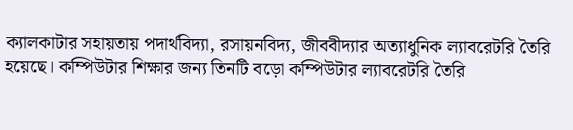ক্যালকাটার সহায়তায় পদার্থবিদ্যা, রসায়নবিদ্য, জীববীদ্যার অত্যাধুনিক ল্যাবরেটরি তৈরি হয়েছে। কম্পিউটার শিক্ষার জন্য তিনটি বড়ো কম্পিউটার ল্যাবরেটরি তৈরি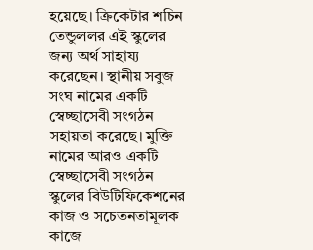হয়েছে। ক্রিকেটার শচিন তেন্ডুললর এই স্কুলের জন্য অর্থ সাহায্য করেছেন। স্থানীয় সবুজ সংঘ নামের একটি স্বেচ্ছাসেবী সংগঠন সহায়তা করেছে। মুক্তি নামের আরও একটি স্বেচ্ছাসেবী সংগঠন স্কুলের বিউটিফিকেশনের কাজ ও সচেতনতামূলক কাজে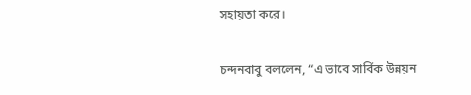সহায়তা করে।

চন্দনবাবু বললেন, “এ ভাবে সার্বিক উন্নয়ন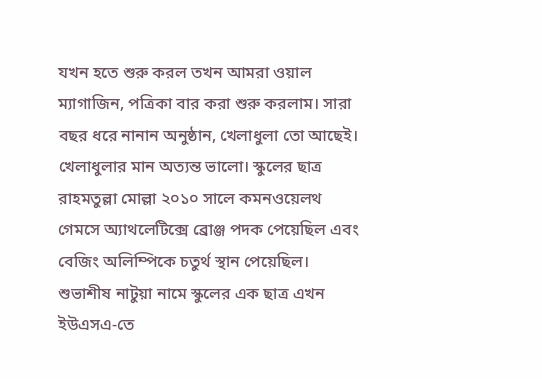যখন হতে শুরু করল তখন আমরা ওয়াল ম্যাগাজিন, পত্রিকা বার করা শুরু করলাম। সারা বছর ধরে নানান অনুষ্ঠান, খেলাধুলা তো আছেই। খেলাধুলার মান অত্যন্ত ভালো। স্কুলের ছাত্র রাহমতুল্লা মোল্লা ২০১০ সালে কমনওয়েলথ গেমসে অ্যাথলেটিক্সে ব্রোঞ্জ পদক পেয়েছিল এবং বেজিং অলিম্পিকে চতুর্থ স্থান পেয়েছিল। শুভাশীষ নাটুয়া নামে স্কুলের এক ছাত্র এখন ইউএসএ-তে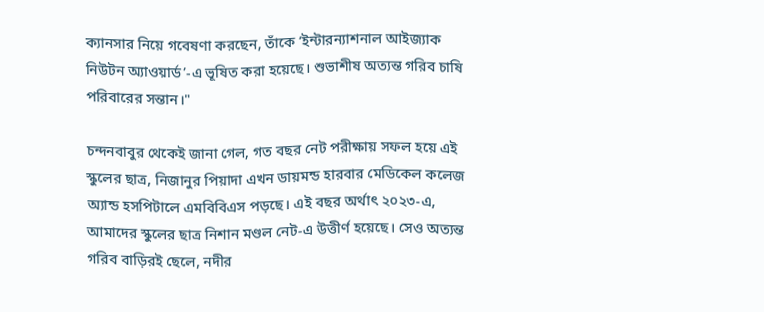ক্যানসার নিয়ে গবেষণা করছেন, তাঁকে ‘ইন্টারন্যাশনাল আইজ্যাক নিউটন অ্যাওয়ার্ড’-এ ভূষিত করা হয়েছে। শুভাশীষ অত্যন্ত গরিব চাষি পরিবারের সন্তান।"

চন্দনবাবুর থেকেই জানা গেল, গত বছর নেট পরীক্ষায় সফল হয়ে এই স্কুলের ছাত্র, নিজানুর পিয়াদা এখন ডায়মন্ড হারবার মেডিকেল কলেজ অ্যান্ড হসপিটালে এমবিবিএস পড়ছে। এই বছর অর্থাৎ ২০২৩-এ, আমাদের স্কুলের ছাত্র নিশান মণ্ডল নেট-এ উত্তীর্ণ হয়েছে। সেও অত্যন্ত গরিব বাড়িরই ছেলে, নদীর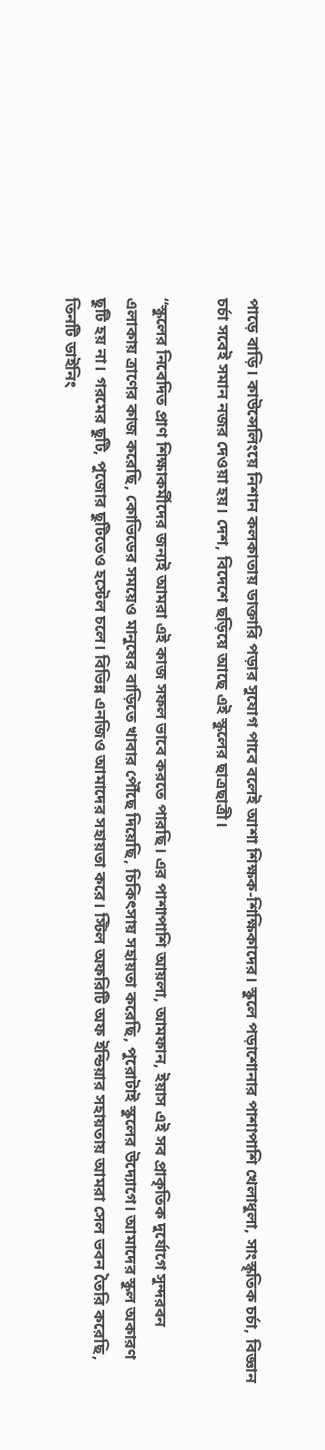পাড়ে বাড়ি। কাউন্সেলিংয়ে নিশান কলকাতায় ডাক্তারি পড়ার সুযোগ পাবে বলেই আশা শিক্ষক-শিক্ষিকাদের। স্কুলে পড়াশোনার পাশাপাশি খেলাধুলা, সাংস্কৃতিক চর্চা, বিজ্ঞান চর্চা সবেই সমান নজর দেওয়া হয়। দেশ, বিদেশে ছড়িয়ে আছে এই স্কুলের ছাত্রছাত্রী।

“স্কুলের নিবেদিত প্রাণ শিক্ষাকর্মীদের জন্যই আমরা এই কাজ সফল ভাবে করতে পারছি। এর পাশাপাশি আয়লা, আমফান, ইয়াস এই সব প্রাকৃতিক দুর্যোগে সুন্দরবন এলাকায় ত্রাণের কাজ করেছি, কোভিডের সময়েও মানুষের বাড়িতে খাবার পৌঁছে দিয়েছি, চিকিৎসায় সহায়তা করেছি, পুরোটাই স্কুলের উদ্যোগে। আমাদের স্কুল অকারণ ছুটি হয় না। গরমের ছুটি, পুজোর ছুটিতেও হস্টেল চলে। বিভিন্ন এনজিও আমাদের সহায়তা করে। স্টিল অফরিটি অফ ইন্ডিয়ার সহায়তায় আমরা সেল ভবন তৈরি করেছি, তিনটি ডাইনিং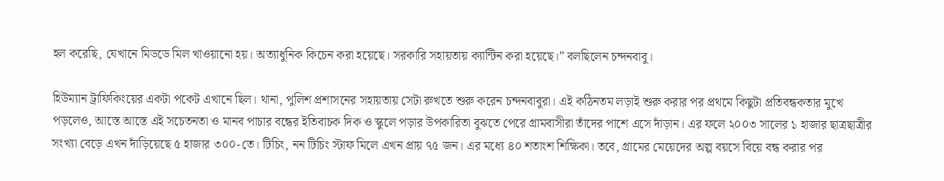হল করেছি, যেখানে মিডডে মিল খাওয়ানো হয়। অত্যাধুনিক কিচেন করা হয়েছে। সরকারি সহায়তায় ক্যান্টিন করা হয়েছে।” বলছিলেন চন্দনবাবু।

হিউম্যান ট্রাফিকিংয়ের একটা পকেট এখানে ছিল। থানা, পুলিশ প্রশাসনের সহায়তায় সেটা রুখতে শুরু করেন চন্দনবাবুরা। এই কঠিনতম লড়াই শুরু করার পর প্রথমে কিছুটা প্রতিবন্ধকতার মুখে পড়লেও, আস্তে আস্তে এই সচেতনতা ও মানব পাচার বন্ধের ইতিবাচক দিক ও স্কুলে পড়ার উপকারিতা বুঝতে পেরে গ্রামবাসীরা তাঁদের পাশে এসে দাঁড়ান। এর ফলে ২০০৩ সালের ১ হাজার ছাত্রছাত্রীর সংখ্যা বেড়ে এখন দাঁড়িয়েছে ৫ হাজার ৩০০-তে। টিচিং, নন টিচিং স্টাফ মিলে এখন প্রায় ৭৫ জন। এর মধ্যে ৪০ শতাংশ শিক্ষিকা। তবে, গ্রামের মেয়েদের অল্প বয়সে বিয়ে বন্ধ করার পর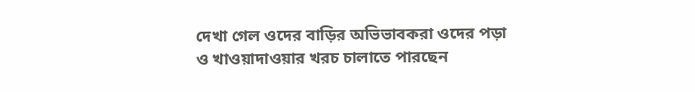দেখা গেল ওদের বাড়ির অভিভাবকরা ওদের পড়া ও খাওয়াদাওয়ার খরচ চালাতে পারছেন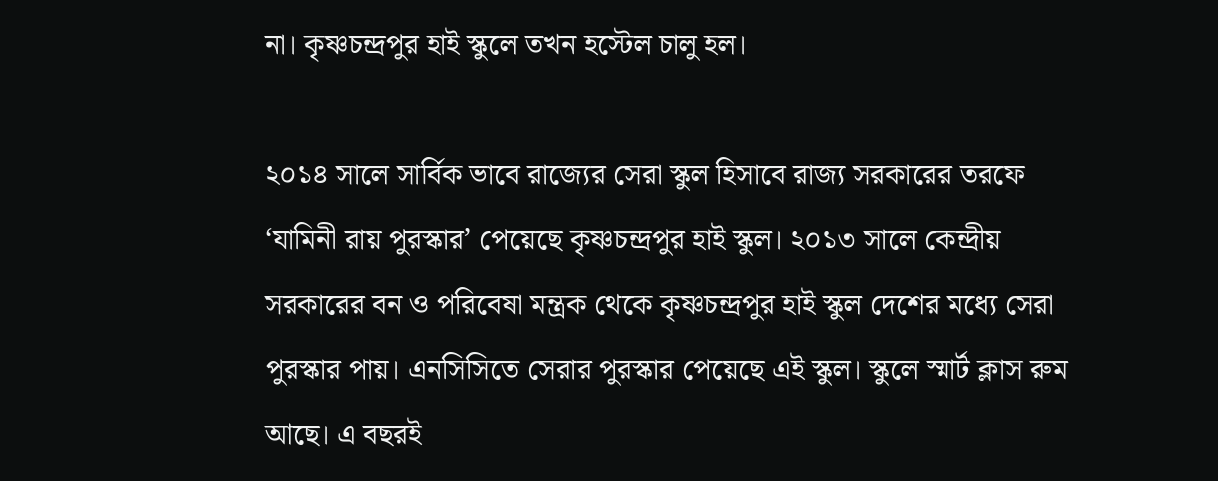না। কৃষ্ণচন্দ্রপুর হাই স্কুলে তখন হস্টেল চালু হল।

২০১৪ সালে সার্বিক ভাবে রাজ্যের সেরা স্কুল হিসাবে রাজ্য সরকারের তরফে ‘যামিনী রায় পুরস্কার’ পেয়েছে কৃষ্ণচন্দ্রপুর হাই স্কুল। ২০১৩ সালে কেন্দ্রীয় সরকারের বন ও পরিবেষা মন্ত্রক থেকে কৃষ্ণচন্দ্রপুর হাই স্কুল দেশের মধ্যে সেরা পুরস্কার পায়। এনসিসিতে সেরার পুরস্কার পেয়েছে এই স্কুল। স্কুলে স্মার্ট ক্লাস রুম আছে। এ বছরই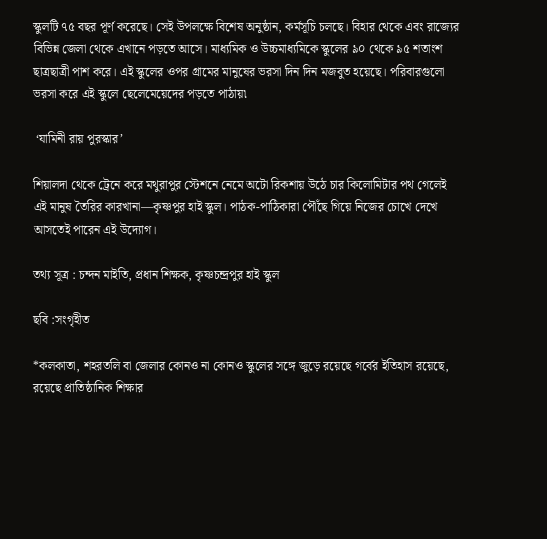স্কুলটি ৭৫ বছর পূর্ণ করেছে। সেই উপলক্ষে বিশেষ অনুষ্ঠান, কর্মসূচি চলছে। বিহার থেকে এবং রাজ্যের বিভিন্ন জেলা থেকে এখানে পড়তে আসে। মাধ্যমিক ও উচ্চমাধ্যমিকে স্কুলের ৯০ থেকে ৯৫ শতাংশ ছাত্রছাত্রী পাশ করে। এই স্কুলের ওপর গ্রামের মানুষের ভরসা দিন দিন মজবুত হয়েছে। পরিবারগুলো ভরসা করে এই স্কুলে ছেলেমেয়েদের পড়তে পাঠায়৷

 ‘যামিনী রায় পুরস্কার’

শিয়ালদা থেকে ট্রেনে করে মথুরাপুর স্টেশনে নেমে অটো রিকশায় উঠে চার কিলোমিটার পথ গেলেই এই মানুষ তৈরির কারখানা—কৃষ্ণপুর হাই স্কুল। পাঠক-পাঠিকারা পৌঁছে গিয়ে নিজের চোখে দেখে আসতেই পারেন এই উদ্যোগ।

তথ্য সূত্র : চন্দন মাইতি, প্রধান শিক্ষক, কৃষ্ণচন্দ্রপুর হাই স্কুল

ছবি :সংগৃহীত

*কলকাতা, শহরতলি বা জেলার কোনও না কোনও স্কুলের সঙ্গে জুড়ে রয়েছে গর্বের ইতিহাস রয়েছে, রয়েছে প্রাতিষ্ঠানিক শিক্ষার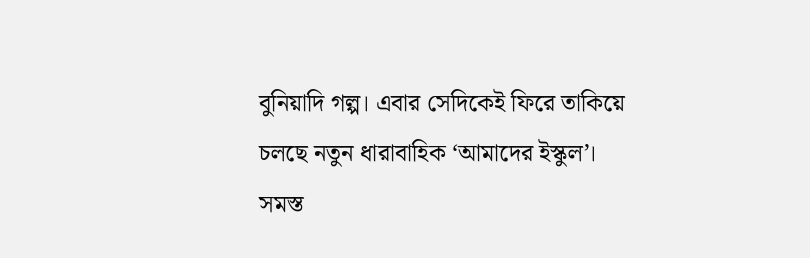বুনিয়াদি গল্প। এবার সেদিকেই ফিরে তাকিয়ে চলছে নতুন ধারাবাহিক ‘আমাদের ইস্কুল’। সমস্ত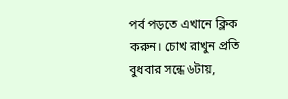পর্ব পড়তে এখানে ক্লিক করুন। চোখ রাখুন প্রতি বুধবার সন্ধে ৬টায়,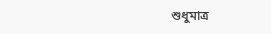শুধুমাত্র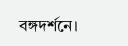বঙ্গদর্শনে।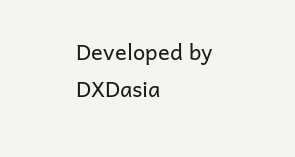Developed by DXDasia